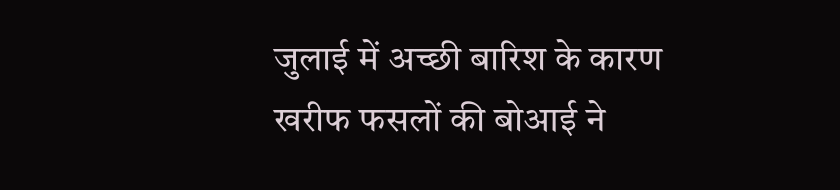जुलाई में अच्छी बारिश के कारण खरीफ फसलों की बोआई ने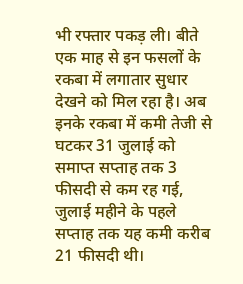भी रफ्तार पकड़ ली। बीते एक माह से इन फसलों के रकबा में लगातार सुधार देखने को मिल रहा है। अब इनके रकबा में कमी तेजी से घटकर 31 जुलाई को समाप्त सप्ताह तक 3 फीसदी से कम रह गई, जुलाई महीने के पहले सप्ताह तक यह कमी करीब 21 फीसदी थी।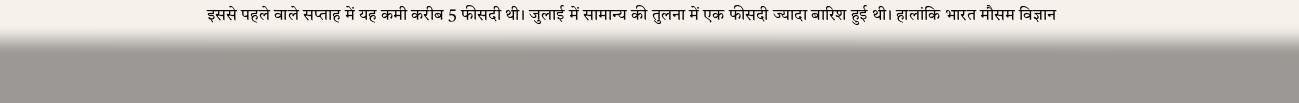इससे पहले वाले सप्ताह में यह कमी करीब 5 फीसदी थी। जुलाई में सामान्य की तुलना में एक फीसदी ज्यादा बारिश हुई थी। हालांकि भारत मौसम विज्ञान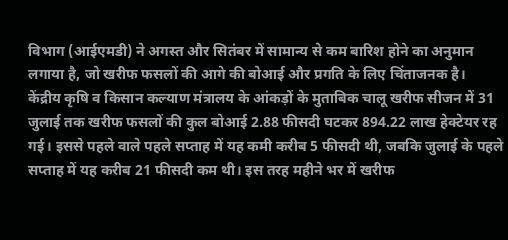विभाग (आईएमडी) ने अगस्त और सितंबर में सामान्य से कम बारिश होने का अनुमान लगाया है, जो खरीफ फसलों की आगे की बोआई और प्रगति के लिए चिंताजनक है।
केंद्रीय कृषि व किसान कल्याण मंत्रालय के आंकड़ों के मुताबिक चालू खरीफ सीजन में 31 जुलाई तक खरीफ फसलों की कुल बोआई 2.88 फीसदी घटकर 894.22 लाख हेक्टेयर रह गई। इससे पहले वाले पहले सप्ताह में यह कमी करीब 5 फीसदी थी, जबकि जुलाई के पहले सप्ताह में यह करीब 21 फीसदी कम थी। इस तरह महीने भर में खरीफ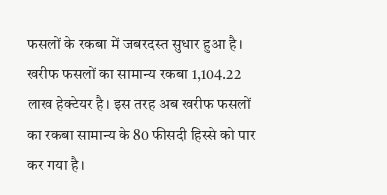फसलों के रकबा में जबरदस्त सुधार हुआ है। खरीफ फसलों का सामान्य रकबा 1,104.22 लाख हेक्टेयर है। इस तरह अब खरीफ फसलों का रकबा सामान्य के 80 फीसदी हिस्से को पार कर गया है।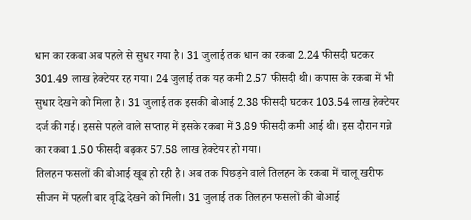धान का रकबा अब पहले से सुधर गया है। 31 जुलाई तक धान का रकबा 2.24 फीसदी घटकर 301.49 लाख हेक्टेयर रह गया। 24 जुलाई तक यह कमी 2.57 फीसदी थी। कपास के रकबा में भी सुधार देखने को मिला है। 31 जुलाई तक इसकी बोआई 2.38 फीसदी घटकर 103.54 लाख हेक्टेयर दर्ज की गई। इससे पहले वाले सप्ताह में इसके रकबा में 3.89 फीसदी कमी आई थी। इस दौरान गन्ने का रकबा 1.50 फीसदी बढ़कर 57.58 लाख हेक्टेयर हो गया।
तिलहन फसलों की बोआई खूब हो रही है। अब तक पिछड़ने वाले तिलहन के रकबा में चालू खरीफ सीजन में पहली बार वृद्धि देखने को मिली। 31 जुलाई तक तिलहन फसलों की बोआई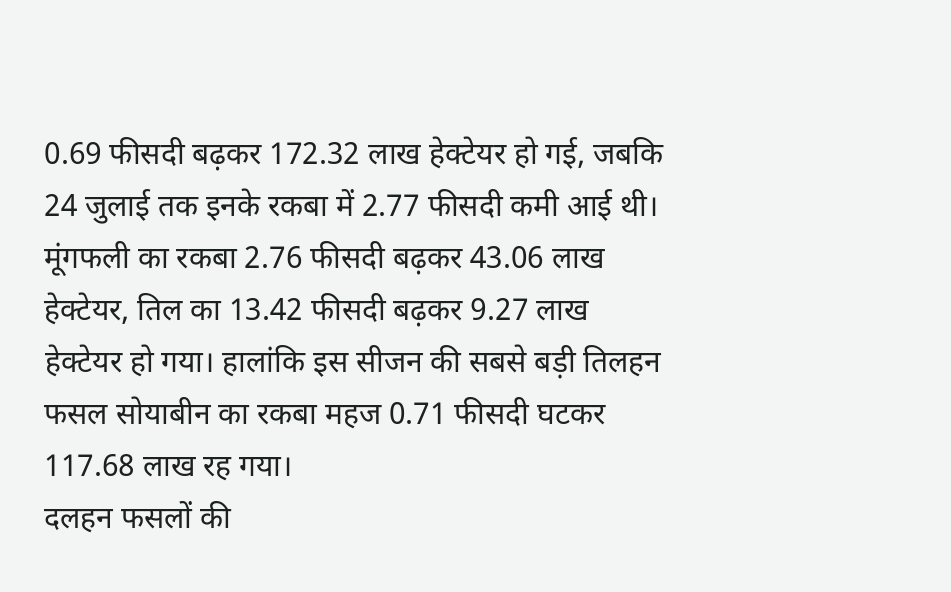0.69 फीसदी बढ़कर 172.32 लाख हेक्टेयर हो गई, जबकि 24 जुलाई तक इनके रकबा में 2.77 फीसदी कमी आई थी। मूंगफली का रकबा 2.76 फीसदी बढ़कर 43.06 लाख हेक्टेयर, तिल का 13.42 फीसदी बढ़कर 9.27 लाख हेक्टेयर हो गया। हालांकि इस सीजन की सबसे बड़ी तिलहन फसल सोयाबीन का रकबा महज 0.71 फीसदी घटकर 117.68 लाख रह गया।
दलहन फसलों की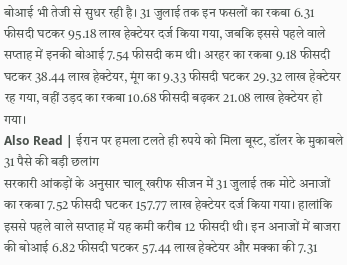बोआई भी तेजी से सुधर रही है। 31 जुलाई तक इन फसलों का रकबा 6.31 फीसदी घटकर 95.18 लाख हेक्टेयर दर्ज किया गया, जबकि इससे पहले वाले सप्ताह में इनकी बोआई 7.54 फीसदी कम थी। अरहर का रकबा 9.18 फीसदी घटकर 38.44 लाख हेक्टेयर, मूंग का 9.33 फीसदी घटकर 29.32 लाख हेक्टेयर रह गया, वहीं उड़द का रकबा 10.68 फीसदी बढ़कर 21.08 लाख हेक्टेयर हो गया।
Also Read | ईरान पर हमला टलते ही रुपये को मिला बूस्ट, डॉलर के मुकाबले 31 पैसे की बड़ी छलांग
सरकारी आंकड़ों के अनुसार चालू खरीफ सीजन में 31 जुलाई तक मोटे अनाजों का रकबा 7.52 फीसदी घटकर 157.77 लाख हेक्टेयर दर्ज किया गया। हालांकि इससे पहले वाले सप्ताह में यह कमी करीब 12 फीसदी थी। इन अनाजों में बाजरा की बोआई 6.82 फीसदी घटकर 57.44 लाख हेक्टेयर और मक्का की 7.31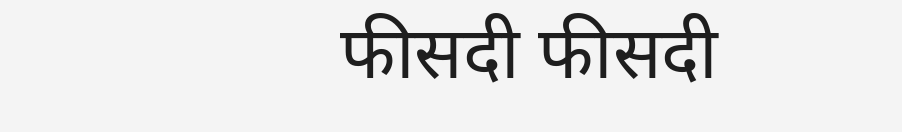फीसदी फीसदी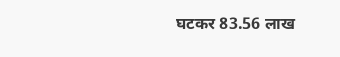घटकर 83.56 लाख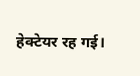हेक्टेयर रह गई।